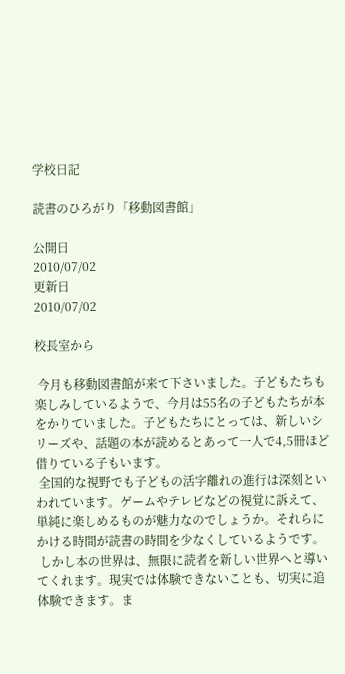学校日記

読書のひろがり「移動図書館」

公開日
2010/07/02
更新日
2010/07/02

校長室から

 今月も移動図書館が来て下さいました。子どもたちも楽しみしているようで、今月は55名の子どもたちが本をかりていました。子どもたちにとっては、新しいシリーズや、話題の本が読めるとあって一人で4,5冊ほど借りている子もいます。
 全国的な視野でも子どもの活字離れの進行は深刻といわれています。ゲームやテレビなどの視覚に訴えて、単純に楽しめるものが魅力なのでしょうか。それらにかける時間が読書の時間を少なくしているようです。
 しかし本の世界は、無限に読者を新しい世界へと導いてくれます。現実では体験できないことも、切実に追体験できます。ま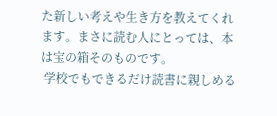た新しい考えや生き方を教えてくれます。まさに読む人にとっては、本は宝の箱そのものです。
 学校でもできるだけ読書に親しめる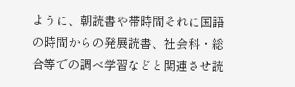ように、朝読書や帯時間それに国語の時間からの発展読書、社会科・総合等での調べ学習などと関連させ読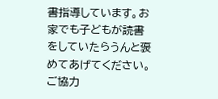書指導しています。お家でも子どもが読書をしていたらうんと褒めてあげてください。ご協力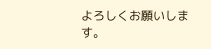よろしくお願いします。